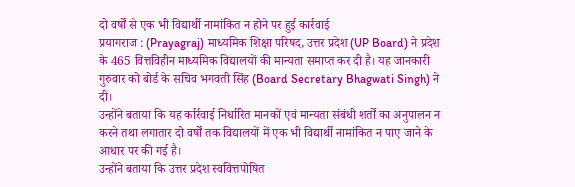दो वर्षों से एक भी विद्यार्थी नामांकित न होने पर हुई कार्रवाई
प्रयागराज : (Prayagraj) माध्यमिक शिक्षा परिषद, उत्तर प्रदेश (UP Board) ने प्रदेश के 465 वित्तविहीन माध्यमिक विद्यालयों की मान्यता समाप्त कर दी है। यह जानकारी गुरुवार को बोर्ड के सचिव भगवती सिंह (Board Secretary Bhagwati Singh) ने दी।
उन्होंने बताया कि यह र्कार्रवाई निर्धारित मानकों एवं मान्यता संबंधी शर्तों का अनुपालन न करने तथा लगातार दो वर्षों तक विद्यालयों में एक भी विद्यार्थी नामांकित न पाए जाने के आधार पर की गई है।
उन्होंने बताया कि उत्तर प्रदेश स्ववित्तपोषित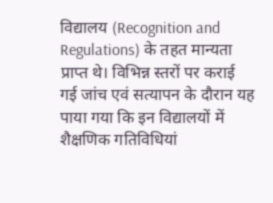विद्यालय (Recognition and Regulations) के तहत मान्यता प्राप्त थे। विभिन्न स्तरों पर कराई गई जांच एवं सत्यापन के दौरान यह पाया गया कि इन विद्यालयों में शैक्षणिक गतिविधियां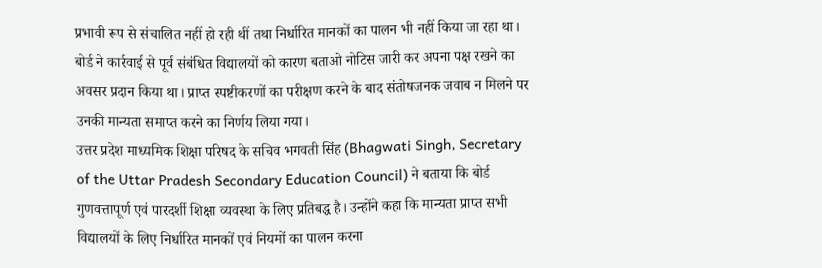प्रभावी रूप से संचालित नहीं हो रही थीं तथा निर्धारित मानकों का पालन भी नहीं किया जा रहा था।
बोर्ड ने कार्रवाई से पूर्व संबंधित विद्यालयों को कारण बताओ नोटिस जारी कर अपना पक्ष रखने का अवसर प्रदान किया था। प्राप्त स्पष्टीकरणों का परीक्षण करने के बाद संतोषजनक जवाब न मिलने पर उनकी मान्यता समाप्त करने का निर्णय लिया गया।
उत्तर प्रदेश माध्यमिक शिक्षा परिषद के सचिव भगवती सिंह (Bhagwati Singh, Secretary of the Uttar Pradesh Secondary Education Council) ने बताया कि बोर्ड गुणवत्तापूर्ण एवं पारदर्शी शिक्षा व्यवस्था के लिए प्रतिबद्ध है। उन्होंने कहा कि मान्यता प्राप्त सभी विद्यालयों के लिए निर्धारित मानकों एवं नियमों का पालन करना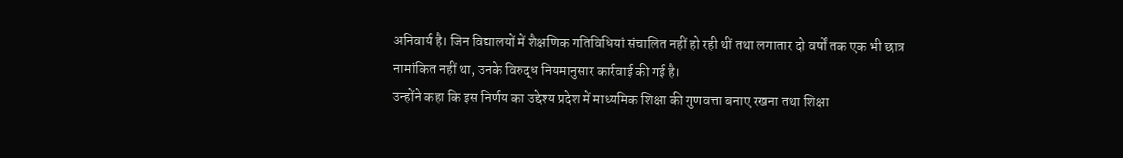अनिवार्य है। जिन विद्यालयों में शैक्षणिक गतिविधियां संचालित नहीं हो रही थीं तथा लगातार दो वर्षों तक एक भी छात्र नामांकित नहीं था, उनके विरुद्ध नियमानुसार कार्रवाई की गई है।
उन्होंने कहा कि इस निर्णय का उद्देश्य प्रदेश में माध्यमिक शिक्षा की गुणवत्ता बनाए रखना तथा शिक्षा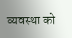व्यवस्था को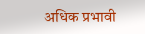अधिक प्रभावी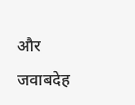और जवाबदेह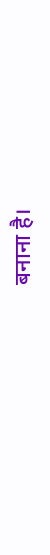बनाना है।